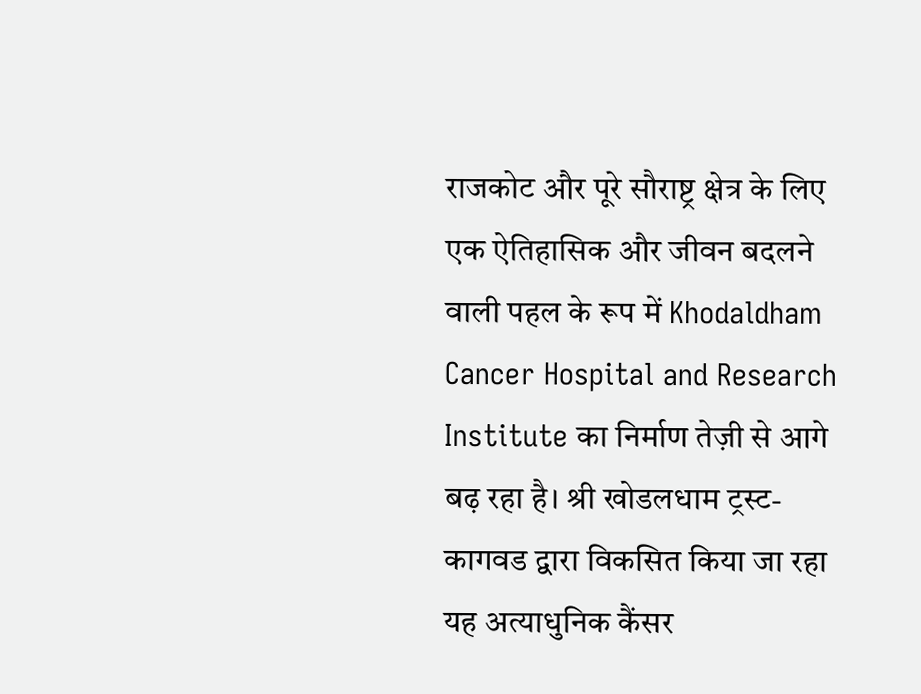राजकोट और पूरे सौराष्ट्र क्षेत्र के लिए एक ऐतिहासिक और जीवन बदलने वाली पहल के रूप में Khodaldham Cancer Hospital and Research Institute का निर्माण तेज़ी से आगे बढ़ रहा है। श्री खोडलधाम ट्रस्ट-कागवड द्वारा विकसित किया जा रहा यह अत्याधुनिक कैंसर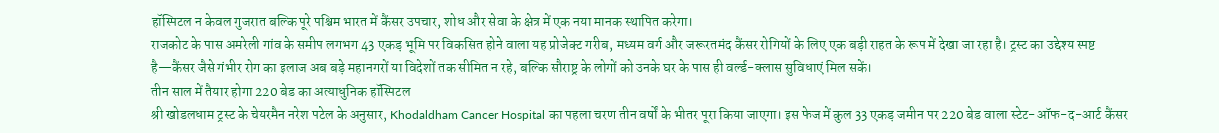हॉस्पिटल न केवल गुजरात बल्कि पूरे पश्चिम भारत में कैंसर उपचार, शोध और सेवा के क्षेत्र में एक नया मानक स्थापित करेगा।
राजकोट के पास अमरेली गांव के समीप लगभग 43 एकड़ भूमि पर विकसित होने वाला यह प्रोजेक्ट गरीब, मध्यम वर्ग और जरूरतमंद कैंसर रोगियों के लिए एक बड़ी राहत के रूप में देखा जा रहा है। ट्रस्ट का उद्देश्य स्पष्ट है—कैंसर जैसे गंभीर रोग का इलाज अब बड़े महानगरों या विदेशों तक सीमित न रहे, बल्कि सौराष्ट्र के लोगों को उनके घर के पास ही वर्ल्ड-क्लास सुविधाएं मिल सकें।
तीन साल में तैयार होगा 220 बेड का अत्याधुनिक हॉस्पिटल
श्री खोडलधाम ट्रस्ट के चेयरमैन नरेश पटेल के अनुसार, Khodaldham Cancer Hospital का पहला चरण तीन वर्षों के भीतर पूरा किया जाएगा। इस फेज में कुल 33 एकड़ जमीन पर 220 बेड वाला स्टेट-ऑफ-द-आर्ट कैंसर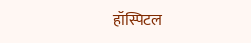हॉस्पिटल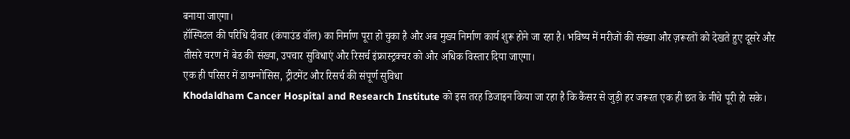बनाया जाएगा।
हॉस्पिटल की परिधि दीवार (कंपाउंड वॉल) का निर्माण पूरा हो चुका है और अब मुख्य निर्माण कार्य शुरू होने जा रहा है। भविष्य में मरीजों की संख्या और ज़रूरतों को देखते हुए दूसरे और तीसरे चरण में बेड की संख्या, उपचार सुविधाएं और रिसर्च इंफ्रास्ट्रक्चर को और अधिक विस्तार दिया जाएगा।
एक ही परिसर में डायग्नोसिस, ट्रीटमेंट और रिसर्च की संपूर्ण सुविधा
Khodaldham Cancer Hospital and Research Institute को इस तरह डिजाइन किया जा रहा है कि कैंसर से जुड़ी हर जरूरत एक ही छत के नीचे पूरी हो सके।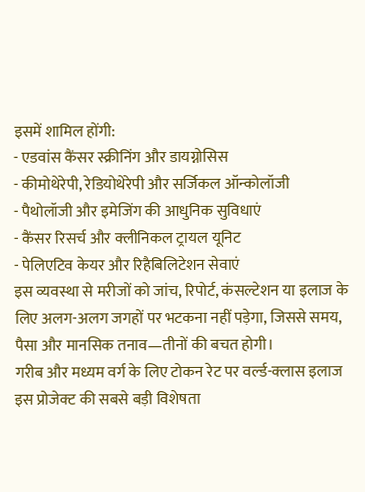इसमें शामिल होंगी:
- एडवांस कैंसर स्क्रीनिंग और डायग्नोसिस
- कीमोथेरेपी, रेडियोथेरेपी और सर्जिकल ऑन्कोलॉजी
- पैथोलॉजी और इमेजिंग की आधुनिक सुविधाएं
- कैंसर रिसर्च और क्लीनिकल ट्रायल यूनिट
- पेलिएटिव केयर और रिहैबिलिटेशन सेवाएं
इस व्यवस्था से मरीजों को जांच, रिपोर्ट, कंसल्टेशन या इलाज के लिए अलग-अलग जगहों पर भटकना नहीं पड़ेगा, जिससे समय, पैसा और मानसिक तनाव—तीनों की बचत होगी।
गरीब और मध्यम वर्ग के लिए टोकन रेट पर वर्ल्ड-क्लास इलाज
इस प्रोजेक्ट की सबसे बड़ी विशेषता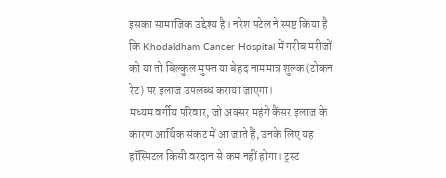इसका सामाजिक उद्देश्य है। नरेश पटेल ने स्पष्ट किया है कि Khodaldham Cancer Hospital में गरीब मरीजों को या तो बिल्कुल मुफ्त या बेहद नाममात्र शुल्क (टोकन रेट) पर इलाज उपलब्ध कराया जाएगा।
मध्यम वर्गीय परिवार, जो अक्सर महंगे कैंसर इलाज के कारण आर्थिक संकट में आ जाते हैं, उनके लिए यह हॉस्पिटल किसी वरदान से कम नहीं होगा। ट्रस्ट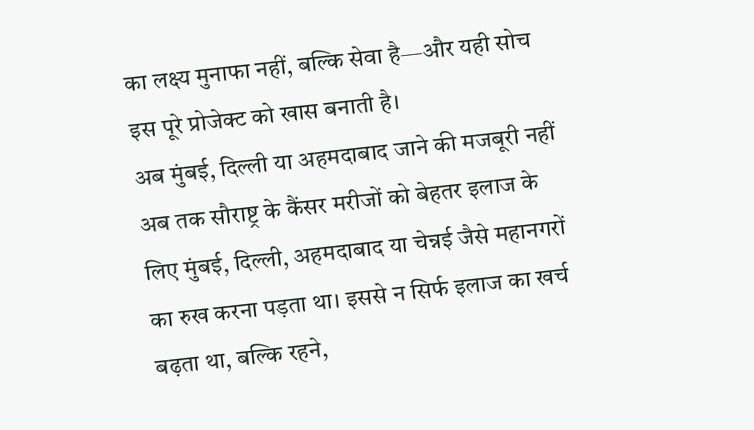का लक्ष्य मुनाफा नहीं, बल्कि सेवा है—और यही सोच इस पूरे प्रोजेक्ट को खास बनाती है।
अब मुंबई, दिल्ली या अहमदाबाद जाने की मजबूरी नहीं
अब तक सौराष्ट्र के कैंसर मरीजों को बेहतर इलाज के लिए मुंबई, दिल्ली, अहमदाबाद या चेन्नई जैसे महानगरों का रुख करना पड़ता था। इससे न सिर्फ इलाज का खर्च बढ़ता था, बल्कि रहने,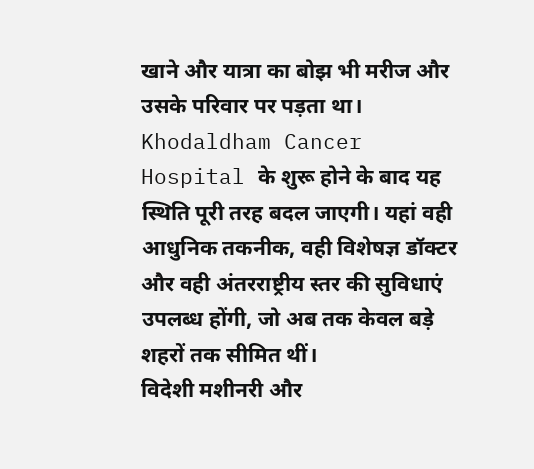खाने और यात्रा का बोझ भी मरीज और उसके परिवार पर पड़ता था।
Khodaldham Cancer Hospital के शुरू होने के बाद यह स्थिति पूरी तरह बदल जाएगी। यहां वही आधुनिक तकनीक, वही विशेषज्ञ डॉक्टर और वही अंतरराष्ट्रीय स्तर की सुविधाएं उपलब्ध होंगी, जो अब तक केवल बड़े शहरों तक सीमित थीं।
विदेशी मशीनरी और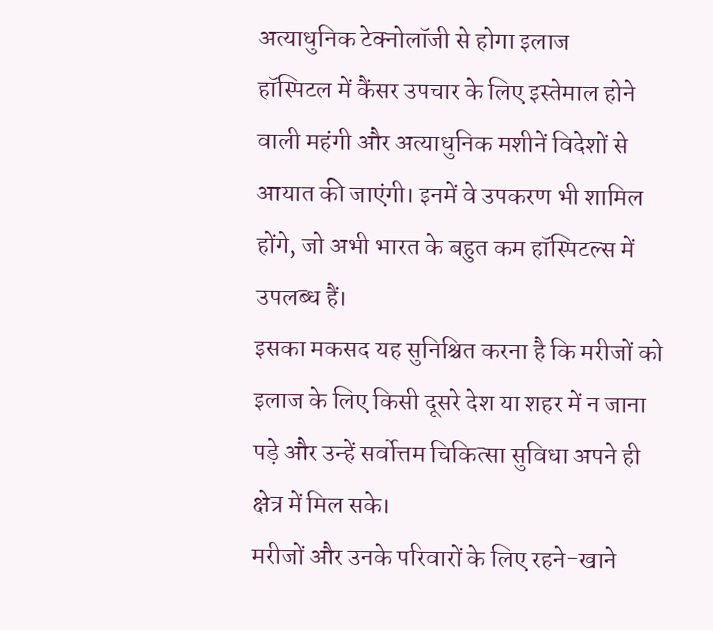अत्याधुनिक टेक्नोलॉजी से होगा इलाज
हॉस्पिटल में कैंसर उपचार के लिए इस्तेमाल होने वाली महंगी और अत्याधुनिक मशीनें विदेशों से आयात की जाएंगी। इनमें वे उपकरण भी शामिल होंगे, जो अभी भारत के बहुत कम हॉस्पिटल्स में उपलब्ध हैं।
इसका मकसद यह सुनिश्चित करना है कि मरीजों को इलाज के लिए किसी दूसरे देश या शहर में न जाना पड़े और उन्हें सर्वोत्तम चिकित्सा सुविधा अपने ही क्षेत्र में मिल सके।
मरीजों और उनके परिवारों के लिए रहने-खाने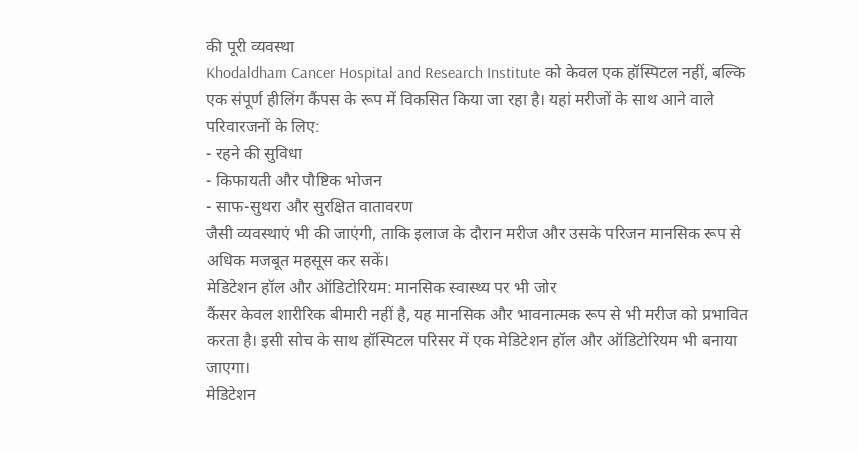की पूरी व्यवस्था
Khodaldham Cancer Hospital and Research Institute को केवल एक हॉस्पिटल नहीं, बल्कि एक संपूर्ण हीलिंग कैंपस के रूप में विकसित किया जा रहा है। यहां मरीजों के साथ आने वाले परिवारजनों के लिए:
- रहने की सुविधा
- किफायती और पौष्टिक भोजन
- साफ-सुथरा और सुरक्षित वातावरण
जैसी व्यवस्थाएं भी की जाएंगी, ताकि इलाज के दौरान मरीज और उसके परिजन मानसिक रूप से अधिक मजबूत महसूस कर सकें।
मेडिटेशन हॉल और ऑडिटोरियम: मानसिक स्वास्थ्य पर भी जोर
कैंसर केवल शारीरिक बीमारी नहीं है, यह मानसिक और भावनात्मक रूप से भी मरीज को प्रभावित करता है। इसी सोच के साथ हॉस्पिटल परिसर में एक मेडिटेशन हॉल और ऑडिटोरियम भी बनाया जाएगा।
मेडिटेशन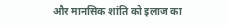और मानसिक शांति को इलाज का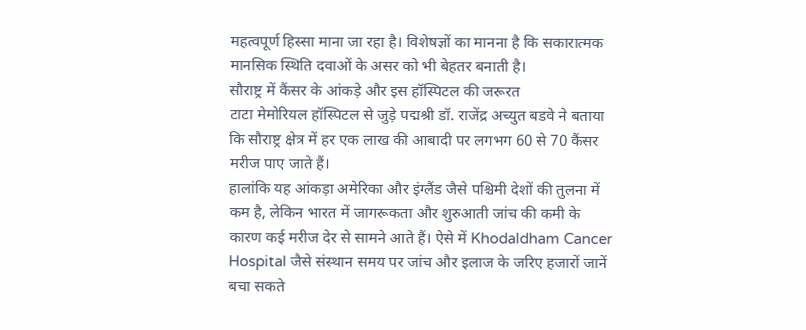महत्वपूर्ण हिस्सा माना जा रहा है। विशेषज्ञों का मानना है कि सकारात्मक मानसिक स्थिति दवाओं के असर को भी बेहतर बनाती है।
सौराष्ट्र में कैंसर के आंकड़े और इस हॉस्पिटल की जरूरत
टाटा मेमोरियल हॉस्पिटल से जुड़े पद्मश्री डॉ. राजेंद्र अच्युत बडवे ने बताया कि सौराष्ट्र क्षेत्र में हर एक लाख की आबादी पर लगभग 60 से 70 कैंसर मरीज पाए जाते हैं।
हालांकि यह आंकड़ा अमेरिका और इंग्लैंड जैसे पश्चिमी देशों की तुलना में कम है, लेकिन भारत में जागरूकता और शुरुआती जांच की कमी के कारण कई मरीज देर से सामने आते हैं। ऐसे में Khodaldham Cancer Hospital जैसे संस्थान समय पर जांच और इलाज के जरिए हजारों जानें बचा सकते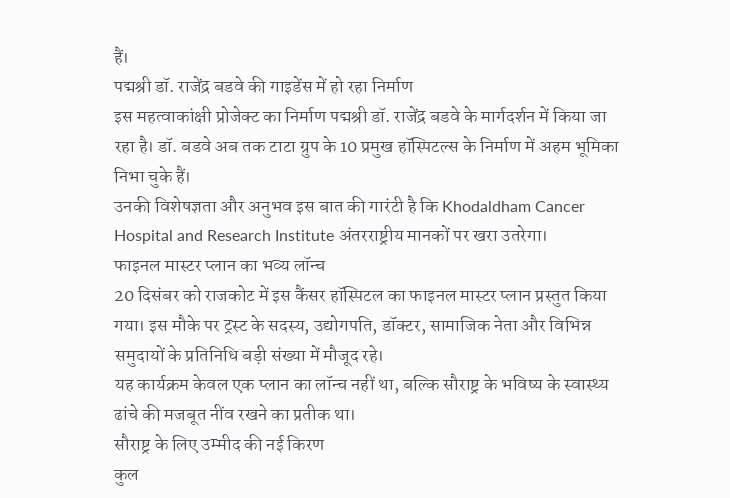हैं।
पद्मश्री डॉ. राजेंद्र बडवे की गाइडेंस में हो रहा निर्माण
इस महत्वाकांक्षी प्रोजेक्ट का निर्माण पद्मश्री डॉ. राजेंद्र बडवे के मार्गदर्शन में किया जा रहा है। डॉ. बडवे अब तक टाटा ग्रुप के 10 प्रमुख हॉस्पिटल्स के निर्माण में अहम भूमिका निभा चुके हैं।
उनकी विशेषज्ञता और अनुभव इस बात की गारंटी है कि Khodaldham Cancer Hospital and Research Institute अंतरराष्ट्रीय मानकों पर खरा उतरेगा।
फाइनल मास्टर प्लान का भव्य लॉन्च
20 दिसंबर को राजकोट में इस कैंसर हॉस्पिटल का फाइनल मास्टर प्लान प्रस्तुत किया गया। इस मौके पर ट्रस्ट के सदस्य, उद्योगपति, डॉक्टर, सामाजिक नेता और विभिन्न समुदायों के प्रतिनिधि बड़ी संख्या में मौजूद रहे।
यह कार्यक्रम केवल एक प्लान का लॉन्च नहीं था, बल्कि सौराष्ट्र के भविष्य के स्वास्थ्य ढांचे की मजबूत नींव रखने का प्रतीक था।
सौराष्ट्र के लिए उम्मीद की नई किरण
कुल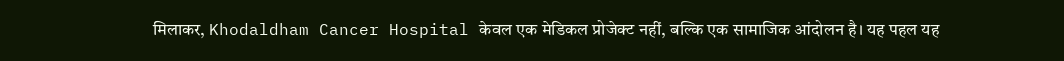मिलाकर, Khodaldham Cancer Hospital केवल एक मेडिकल प्रोजेक्ट नहीं, बल्कि एक सामाजिक आंदोलन है। यह पहल यह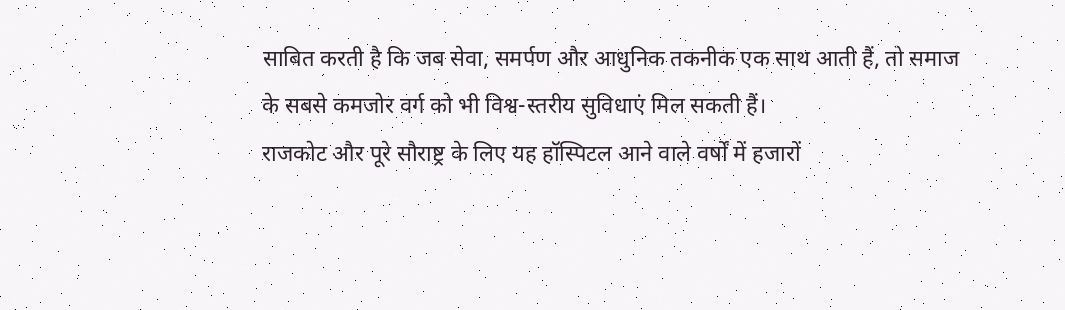साबित करती है कि जब सेवा, समर्पण और आधुनिक तकनीक एक साथ आती हैं, तो समाज के सबसे कमजोर वर्ग को भी विश्व-स्तरीय सुविधाएं मिल सकती हैं।
राजकोट और पूरे सौराष्ट्र के लिए यह हॉस्पिटल आने वाले वर्षों में हजारों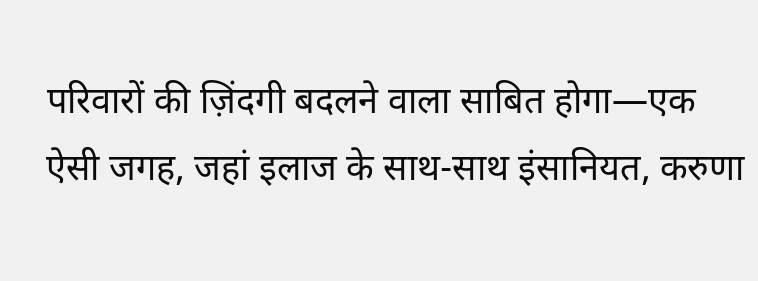परिवारों की ज़िंदगी बदलने वाला साबित होगा—एक ऐसी जगह, जहां इलाज के साथ-साथ इंसानियत, करुणा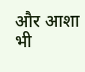और आशा भी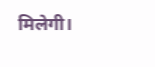मिलेगी।